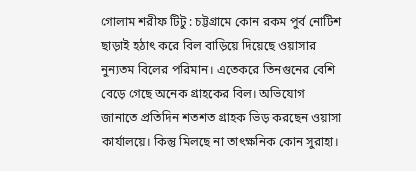গোলাম শরীফ টিটু : চট্টগ্রামে কোন রকম পুর্ব নোটিশ ছাড়াই হঠাৎ করে বিল বাড়িয়ে দিয়েছে ওয়াসার নুন্যতম বিলের পরিমান। এতেকরে তিনগুনের বেশি বেড়ে গেছে অনেক গ্রাহকের বিল। অভিযোগ জানাতে প্রতিদিন শতশত গ্রাহক ভিড় করছেন ওয়াসা কার্যালয়ে। কিন্তু মিলছে না তাৎক্ষনিক কোন সুরাহা।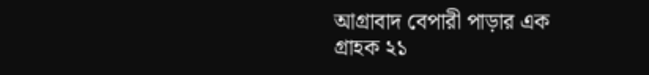আগ্রাবাদ বেপারী পাড়ার এক গ্রাহক ২১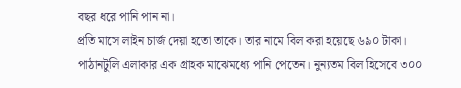বছর ধরে পানি পান না।
প্রতি মাসে লাইন চার্জ দেয়া হতো তাকে। তার নামে বিল করা হয়েছে ৬৯০ টাকা। পাঠানটুলি এলাকার এক গ্রাহক মাঝেমধ্যে পানি পেতেন। নুন্যতম বিল হিসেবে ৩০০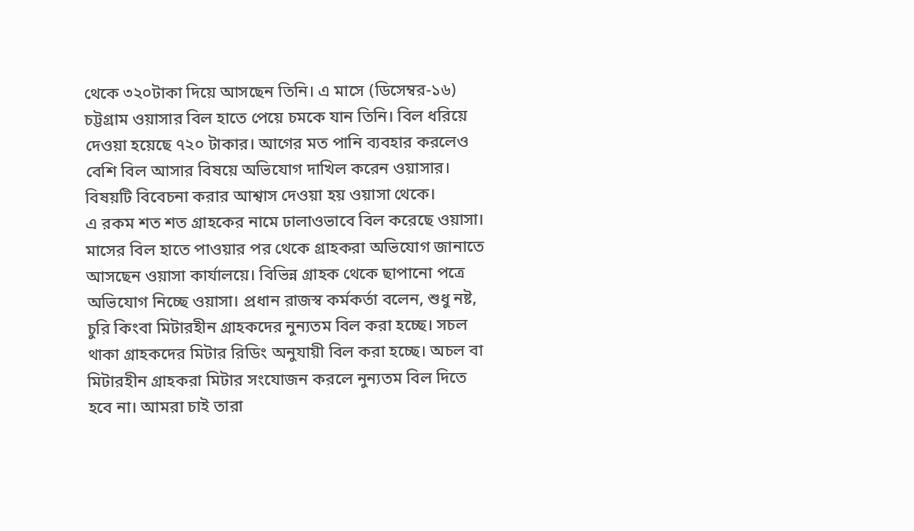থেকে ৩২০টাকা দিয়ে আসছেন তিনি। এ মাসে (ডিসেম্বর-১৬) চট্টগ্রাম ওয়াসার বিল হাতে পেয়ে চমকে যান তিনি। বিল ধরিয়ে দেওয়া হয়েছে ৭২০ টাকার। আগের মত পানি ব্যবহার করলেও বেশি বিল আসার বিষয়ে অভিযোগ দাখিল করেন ওয়াসার। বিষয়টি বিবেচনা করার আশ্বাস দেওয়া হয় ওয়াসা থেকে।
এ রকম শত শত গ্রাহকের নামে ঢালাওভাবে বিল করেছে ওয়াসা। মাসের বিল হাতে পাওয়ার পর থেকে গ্রাহকরা অভিযোগ জানাতে আসছেন ওয়াসা কার্যালয়ে। বিভিন্ন গ্রাহক থেকে ছাপানো পত্রে অভিযোগ নিচ্ছে ওয়াসা। প্রধান রাজস্ব কর্মকর্তা বলেন, শুধু নষ্ট, চুরি কিংবা মিটারহীন গ্রাহকদের নুন্যতম বিল করা হচ্ছে। সচল থাকা গ্রাহকদের মিটার রিডিং অনুযায়ী বিল করা হচ্ছে। অচল বা মিটারহীন গ্রাহকরা মিটার সংযোজন করলে নুন্যতম বিল দিতে হবে না। আমরা চাই তারা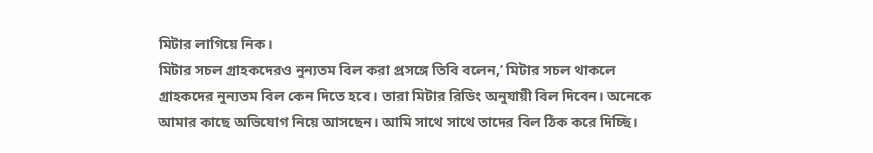মিটার লাগিয়ে নিক।
মিটার সচল গ্রাহকদেরও নুন্যতম বিল করা প্রসঙ্গে তিবি বলেন,’ মিটার সচল থাকলে গ্রাহকদের নুন্যতম বিল কেন দিতে হবে। তারা মিটার রিডিং অনুযায়ী বিল দিবেন। অনেকে আমার কাছে অভিযোগ নিয়ে আসছেন। আমি সাথে সাথে তাদের বিল ঠিক করে দিচ্ছি।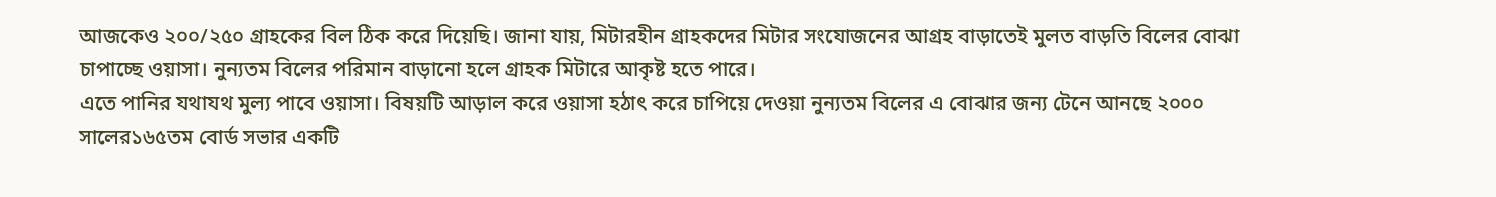আজকেও ২০০/২৫০ গ্রাহকের বিল ঠিক করে দিয়েছি। জানা যায়, মিটারহীন গ্রাহকদের মিটার সংযোজনের আগ্রহ বাড়াতেই মুলত বাড়তি বিলের বোঝা চাপাচ্ছে ওয়াসা। নুন্যতম বিলের পরিমান বাড়ানো হলে গ্রাহক মিটারে আকৃষ্ট হতে পারে।
এতে পানির যথাযথ মুল্য পাবে ওয়াসা। বিষয়টি আড়াল করে ওয়াসা হঠাৎ করে চাপিয়ে দেওয়া নুন্যতম বিলের এ বোঝার জন্য টেনে আনছে ২০০০ সালের১৬৫তম বোর্ড সভার একটি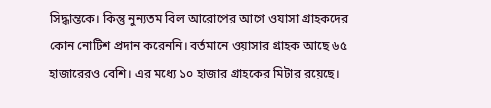সিদ্ধান্তকে। কিন্তু নুন্যতম বিল আরোপের আগে ওযাসা গ্রাহকদের কোন নোটিশ প্রদান করেননি। বর্তমানে ওয়াসার গ্রাহক আছে ৬৫ হাজারেরও বেশি। এর মধ্যে ১০ হাজার গ্রাহকের মিটার রয়েছে।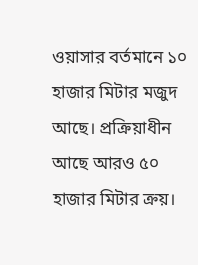ওয়াসার বর্তমানে ১০ হাজার মিটার মজুদ আছে। প্রক্রিয়াধীন আছে আরও ৫০ হাজার মিটার ক্রয়।